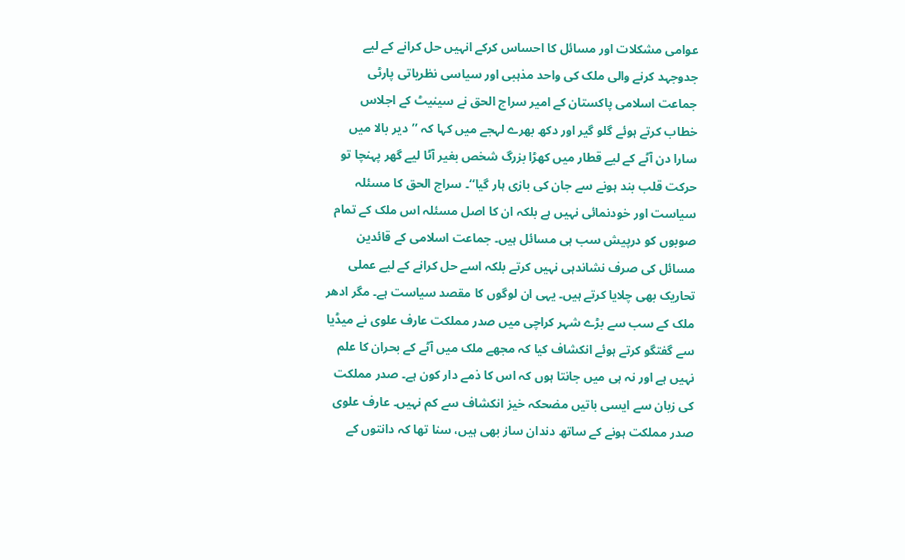عوامی مشکلات اور مسائل کا احساس کرکے انہیں حل کرانے کے لیے جدوجہد کرنے والی ملک کی واحد مذہبی اور سیاسی نظریاتی پارٹی جماعت اسلامی پاکستان کے امیر سراج الحق نے سینیٹ کے اجلاس خطاب کرتے ہوئے گلو گیر اور دکھ بھرے لہجے میں کہا کہ ’’دیر بالا میں سارا دن آٹے کے لیے قطار میں کھڑا بزرگ شخص بغیر آٹا لیے گھر پہنچا تو حرکت قلب بند ہونے سے جان کی بازی ہار گیا‘‘۔ سراج الحق کا مسئلہ سیاست اور خودنمائی نہیں ہے بلکہ ان کا اصل مسئلہ اس ملک کے تمام صوبوں کو درپیش سب ہی مسائل ہیں۔ جماعت اسلامی کے قائدین مسائل کی صرف نشاندہی نہیں کرتے بلکہ اسے حل کرانے کے لیے عملی تحاریک بھی چلایا کرتے ہیں۔ یہی ان لوگوں کا مقصد سیاست ہے۔ مگر ادھر ملک کے سب سے بڑے شہر کراچی میں صدر مملکت عارف علوی نے میڈیا سے گفتگو کرتے ہوئے انکشاف کیا کہ مجھے ملک میں آٹے کے بحران کا علم نہیں ہے اور نہ ہی میں جانتا ہوں کہ اس کا ذمے دار کون ہے۔ صدر مملکت کی زبان سے ایسی باتیں مضحکہ خیز انکشاف سے کم نہیں۔ عارف علوی صدر مملکت ہونے کے ساتھ دندان ساز بھی ہیں، سنا تھا کہ دانتوں کے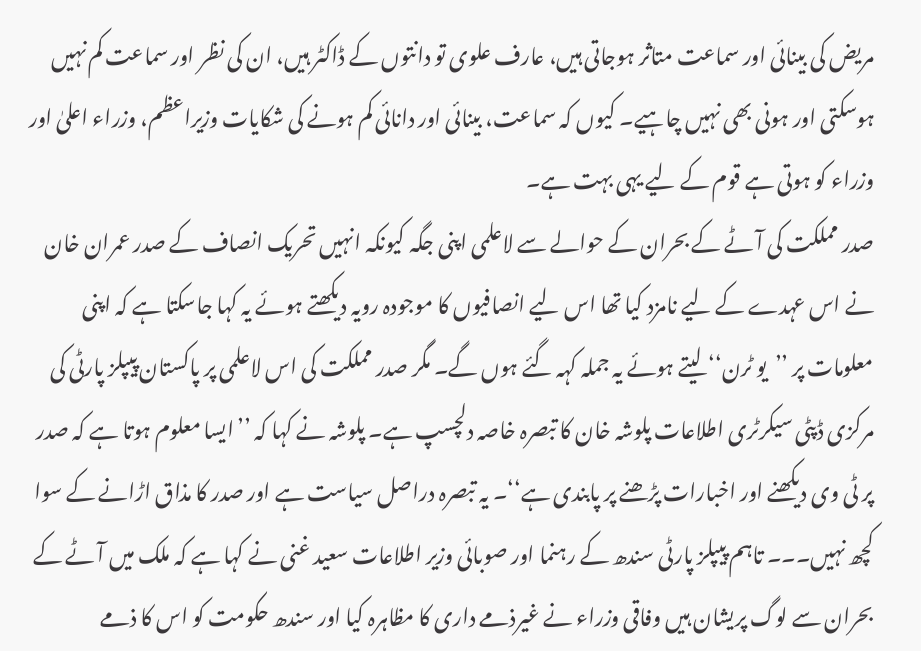مریض کی بینائی اور سماعت متاثر ہوجاتی ہیں، عارف علوی تو دانتوں کے ڈاکٹر ہیں، ان کی نظر اور سماعت کم نہیں ہوسکتی اور ہونی بھی نہیں چاہیے۔ کیوں کہ سماعت، بینائی اور دانائی کم ہونے کی شکایات وزیراعظم، وزراء اعلیٰ اور وزراء کو ہوتی ہے قوم کے لیے یہی بہت ہے۔
صدر مملکت کی آٹے کے بحران کے حوالے سے لاعلمی اپنی جگہ کیونکہ انہیں تحریک انصاف کے صدر عمران خان نے اس عہدے کے لیے نامزد کیا تھا اس لیے انصافیوں کا موجودہ رویہ دیکھتے ہوئے یہ کہا جاسکتا ہے کہ اپنی معلومات پر ’’یو ٹرن‘‘ لیتے ہوئے یہ جملہ کہہ گئے ہوں گے۔ مگر صدر مملکت کی اس لاعلمی پر پاکستان پیپلز پارٹی کی مرکزی ڈپٹی سیکرٹری اطلاعات پلوشہ خان کا تبصرہ خاصہ دلچسپ ہے۔ پلوشہ نے کہا کہ ’’ایسا معلوم ہوتا ہے کہ صدر پر ٹی وی دیکھنے اور اخبارات پڑھنے پر پابندی ہے‘‘۔ یہ تبصرہ دراصل سیاست ہے اور صدر کا مذاق اڑانے کے سوا کچھ نہیں۔۔۔ تاہم پیپلز پارٹی سندھ کے رہنما اور صوبائی وزیر اطلاعات سعید غنی نے کہا ہے کہ ملک میں آٹے کے بحران سے لوگ پریشان ہیں وفاقی وزراء نے غیرذمے داری کا مظاہرہ کیا اور سندھ حکومت کو اس کا ذمے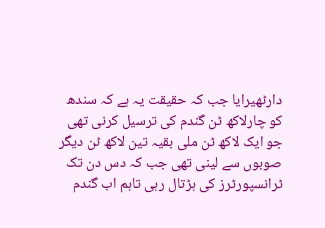دارٹھیرایا جب کہ حقیقت یہ ہے کہ سندھ کو چارلاکھ ٹن گندم کی ترسیل کرنی تھی جو ایک لاکھ ٹن ملی بقیہ تین لاکھ ٹن دیگر صوبوں سے لینی تھی جب کہ دس دن تک ٹرانسپورٹرز کی ہڑتال رہی تاہم اب گندم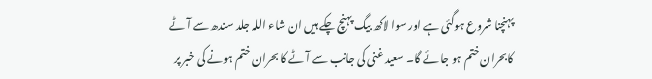پہنچنا شروع ہوگئی ہے اور سوا لاکھ بیگ پہنچ چکے ہیں ان شاء اللہ جلد سندھ سے آ ٹے کابحران ختم ہو جا ئے گا۔ سعید غنی کی جانب سے آٹے کا بحران ختم ہونے کی خبر پر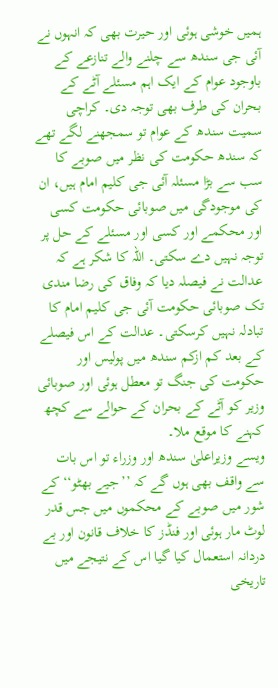ہمیں خوشی ہوئی اور حیرت بھی کہ انہوں نے آئی جی سندھ سے چلنے والے تنازعے کے باوجود عوام کے ایک اہم مسئلے آٹے کے بحران کی طرف بھی توجہ دی۔ کراچی سمیت سندھ کے عوام تو سمجھنے لگے تھے کہ سندھ حکومت کی نظر میں صوبے کا سب سے بڑا مسئلہ آئی جی کلیم امام ہیں، ان کی موجودگی میں صوبائی حکومت کسی اور محکمے اور کسی اور مسئلے کے حل پر توجہ نہیں دے سکتی۔ اللہ کا شکر ہے کہ عدالت نے فیصلہ دیا کہ وفاق کی رضا مندی تک صوبائی حکومت آئی جی کلیم امام کا تبادلہ نہیں کرسکتی۔ عدالت کے اس فیصلے کے بعد کم ازکم سندھ میں پولیس اور حکومت کی جنگ تو معطل ہوئی اور صوبائی وزیر کو آٹے کے بحران کے حوالے سے کچھ کہنے کا موقع ملا۔
ویسے وزیراعلیٰ سندھ اور وزراء تو اس بات سے واقف بھی ہوں گے کہ ’’جیے بھٹو‘‘ کے شور میں صوبے کے محکموں میں جس قدر لوٹ مار ہوئی اور فنڈز کا خلاف قانون اور بے دردانہ استعمال کیا گیا اس کے نتیجے میں تاریخی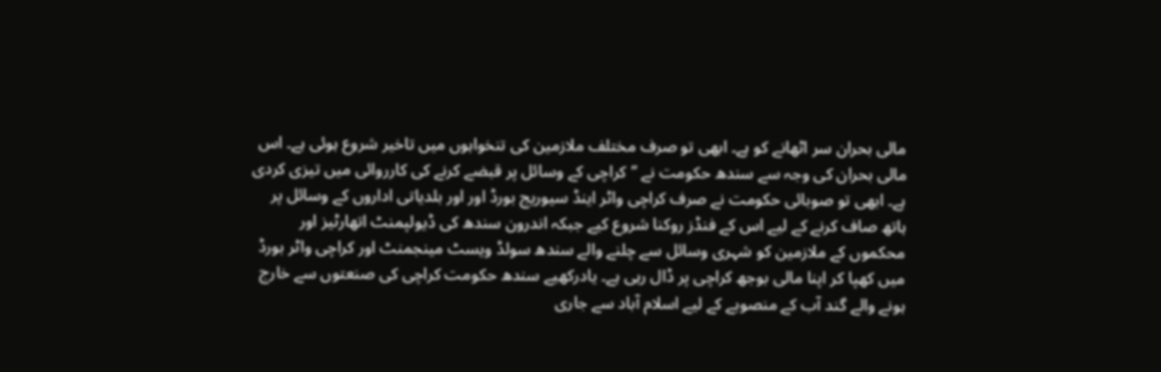مالی بحران سر اٹھانے کو ہے۔ ابھی تو صرف مختلف ملازمین کی تنخواہوں میں تاخیر شروع ہوئی ہے۔ اس مالی بحران کی وجہ سے سندھ حکومت نے ’’کراچی کے وسائل پر قبضے کرنے کی کارروائی میں تیزی کردی ہے۔ ابھی تو صوبائی حکومت نے صرف کراچی واٹر اینڈ سیوریج بورڈ اور اور بلدیاتی اداروں کے وسائل پر ہاتھ صاف کرنے کے لیے اس کے فنڈز روکنا شروع کیے جبکہ اندرون سندھ کی ڈیولپمنٹ اتھارٹیز اور محکموں کے ملازمین کو شہری وسائل سے چلنے والے سندھ سولڈ ویسٹ مینجمنٹ اور کراچی واٹر بورڈ میں کھپا کر اپنا مالی بوجھ کراچی پر ڈال رہی ہے۔ یادرکھیے سندھ حکومت کراچی کی صنعتوں سے خارج ہونے والے گند آب کے منصوبے کے لیے اسلام آباد سے جاری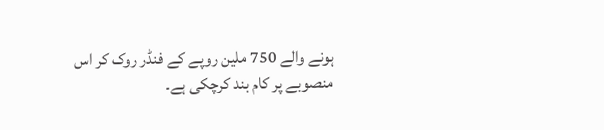ہونے والے 750 ملین روپے کے فنڈر روک کر اس منصوبے پر کام بند کرچکی ہے۔